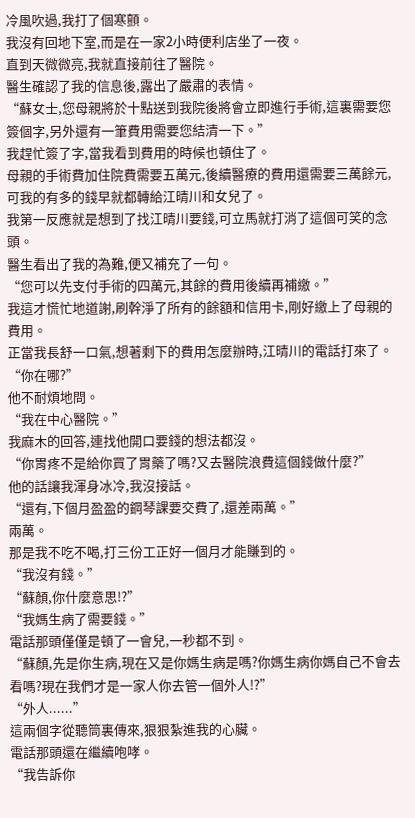冷風吹過,我打了個寒顫。
我沒有回地下室,而是在一家2小時便利店坐了一夜。
直到天微微亮,我就直接前往了醫院。
醫生確認了我的信息後,露出了嚴肅的表情。
“蘇女士,您母親將於十點送到我院後將會立即進行手術,這裏需要您簽個字,另外還有一筆費用需要您結清一下。”
我趕忙簽了字,當我看到費用的時候也頓住了。
母親的手術費加住院費需要五萬元,後續醫療的費用還需要三萬餘元,可我的有多的錢早就都轉給江晴川和女兒了。
我第一反應就是想到了找江晴川要錢,可立馬就打消了這個可笑的念頭。
醫生看出了我的為難,便又補充了一句。
“您可以先支付手術的四萬元,其餘的費用後續再補繳。”
我這才慌忙地道謝,刷幹淨了所有的餘額和信用卡,剛好繳上了母親的費用。
正當我長舒一口氣,想著剩下的費用怎麼辦時,江晴川的電話打來了。
“你在哪?”
他不耐煩地問。
“我在中心醫院。”
我麻木的回答,連找他開口要錢的想法都沒。
“你胃疼不是給你買了胃藥了嗎?又去醫院浪費這個錢做什麼?”
他的話讓我渾身冰冷,我沒接話。
“還有,下個月盈盈的鋼琴課要交費了,還差兩萬。”
兩萬。
那是我不吃不喝,打三份工正好一個月才能賺到的。
“我沒有錢。”
“蘇顏,你什麼意思!?”
“我媽生病了需要錢。”
電話那頭僅僅是頓了一會兒,一秒都不到。
“蘇顏,先是你生病,現在又是你媽生病是嗎?你媽生病你媽自己不會去看嗎?現在我們才是一家人你去管一個外人!?”
“外人......”
這兩個字從聽筒裏傳來,狠狠紮進我的心臟。
電話那頭還在繼續咆哮。
“我告訴你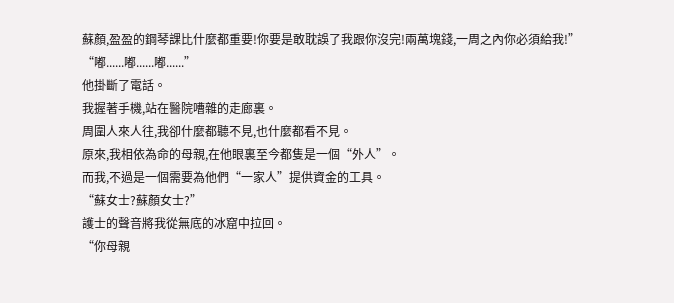蘇顏,盈盈的鋼琴課比什麼都重要!你要是敢耽誤了我跟你沒完!兩萬塊錢,一周之內你必須給我!”
“嘟......嘟......嘟......”
他掛斷了電話。
我握著手機,站在醫院嘈雜的走廊裏。
周圍人來人往,我卻什麼都聽不見,也什麼都看不見。
原來,我相依為命的母親,在他眼裏至今都隻是一個“外人”。
而我,不過是一個需要為他們“一家人”提供資金的工具。
“蘇女士?蘇顏女士?”
護士的聲音將我從無底的冰窟中拉回。
“你母親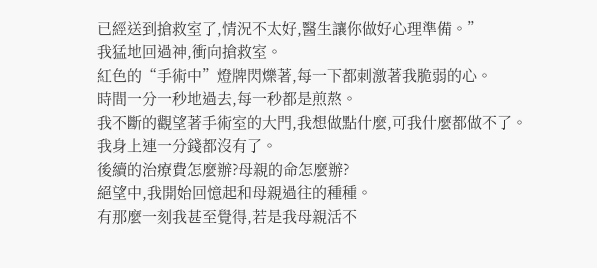已經送到搶救室了,情況不太好,醫生讓你做好心理準備。”
我猛地回過神,衝向搶救室。
紅色的“手術中”燈牌閃爍著,每一下都刺激著我脆弱的心。
時間一分一秒地過去,每一秒都是煎熬。
我不斷的觀望著手術室的大門,我想做點什麼,可我什麼都做不了。
我身上連一分錢都沒有了。
後續的治療費怎麼辦?母親的命怎麼辦?
絕望中,我開始回憶起和母親過往的種種。
有那麼一刻我甚至覺得,若是我母親活不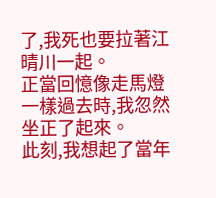了,我死也要拉著江晴川一起。
正當回憶像走馬燈一樣過去時,我忽然坐正了起來。
此刻,我想起了當年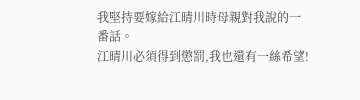我堅持要嫁給江晴川時母親對我說的一番話。
江晴川必須得到懲罰,我也還有一絲希望!